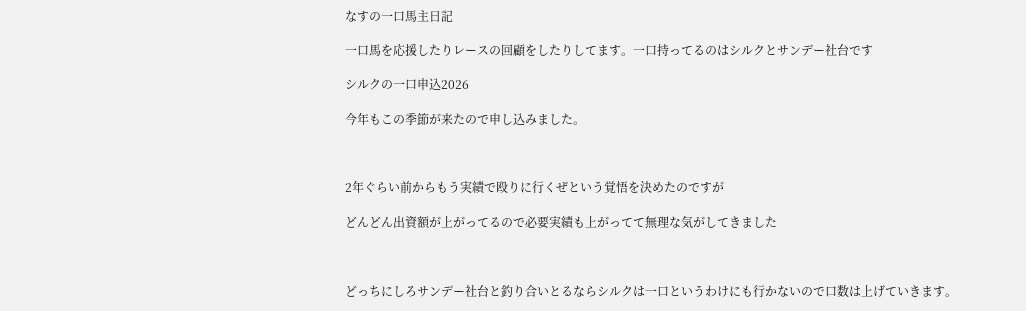なすの一口馬主日記

一口馬を応援したりレースの回顧をしたりしてます。一口持ってるのはシルクとサンデー社台です

シルクの一口申込2026

今年もこの季節が来たので申し込みました。



2年ぐらい前からもう実績で殴りに行くぜという覚悟を決めたのですが

どんどん出資額が上がってるので必要実績も上がってて無理な気がしてきました



どっちにしろサンデー社台と釣り合いとるならシルクは一口というわけにも行かないので口数は上げていきます。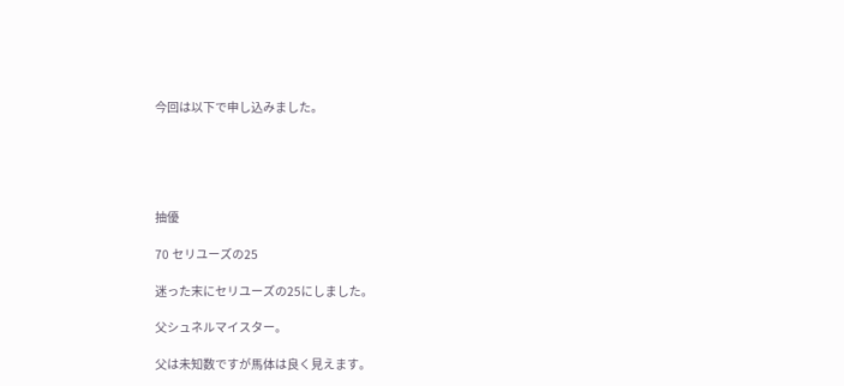今回は以下で申し込みました。





抽優

70 セリユーズの25

迷った末にセリユーズの25にしました。

父シュネルマイスター。

父は未知数ですが馬体は良く見えます。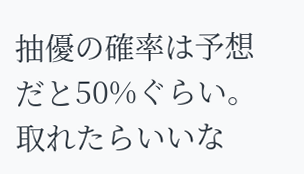抽優の確率は予想だと50%ぐらい。取れたらいいな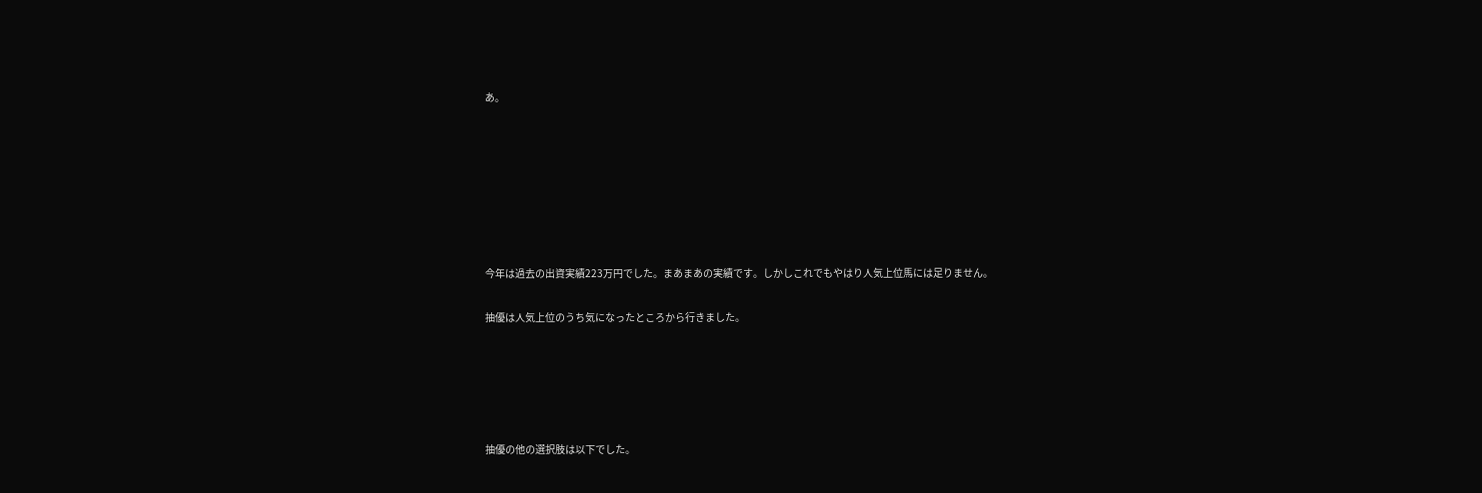あ。







今年は過去の出資実績223万円でした。まあまあの実績です。しかしこれでもやはり人気上位馬には足りません。

抽優は人気上位のうち気になったところから行きました。





抽優の他の選択肢は以下でした。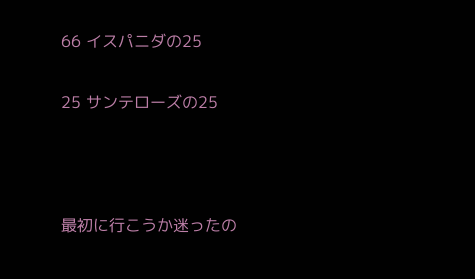66 イスパニダの25

25 サンテローズの25



最初に行こうか迷ったの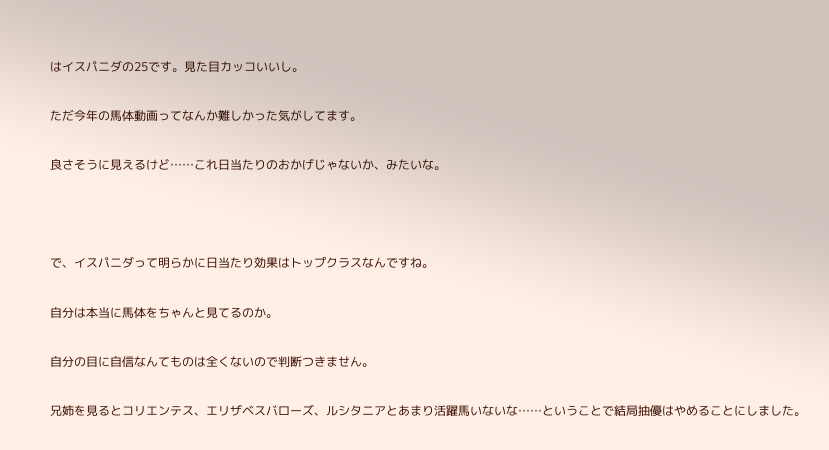はイスパニダの25です。見た目カッコいいし。

ただ今年の馬体動画ってなんか難しかった気がしてます。

良さそうに見えるけど……これ日当たりのおかげじゃないか、みたいな。



で、イスパニダって明らかに日当たり効果はトップクラスなんですね。

自分は本当に馬体をちゃんと見てるのか。

自分の目に自信なんてものは全くないので判断つきません。

兄姉を見るとコリエンテス、エリザベスバローズ、ルシタニアとあまり活躍馬いないな……ということで結局抽優はやめることにしました。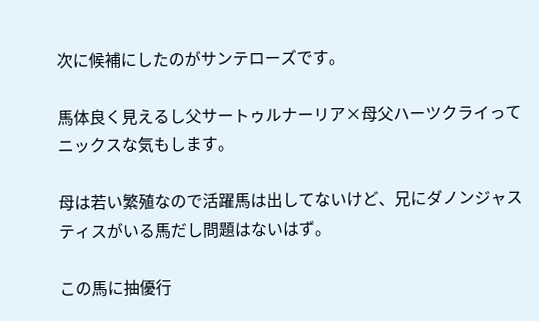次に候補にしたのがサンテローズです。

馬体良く見えるし父サートゥルナーリア×母父ハーツクライってニックスな気もします。

母は若い繁殖なので活躍馬は出してないけど、兄にダノンジャスティスがいる馬だし問題はないはず。

この馬に抽優行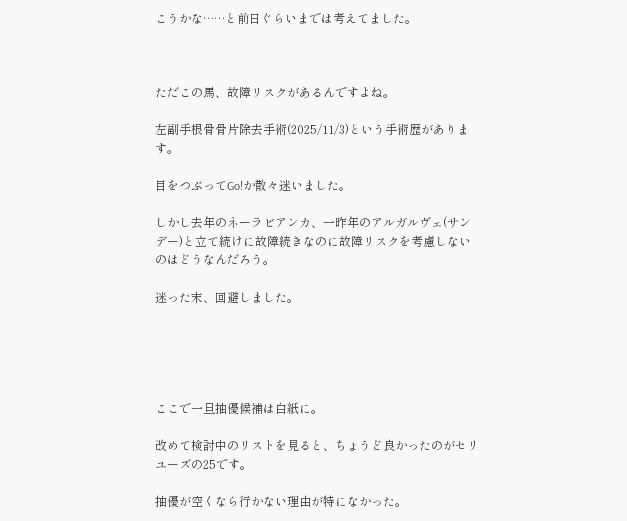こうかな……と前日ぐらいまでは考えてました。



ただこの馬、故障リスクがあるんですよね。

左副手根骨骨片除去手術(2025/11/3)という手術歴があります。

目をつぶってGo!か散々迷いました。

しかし去年のネーラビアンカ、一昨年のアルガルヴェ(サンデー)と立て続けに故障続きなのに故障リスクを考慮しないのはどうなんだろう。

迷った末、回避しました。





ここで一旦抽優候補は白紙に。

改めて検討中のリストを見ると、ちょうど良かったのがセリユーズの25です。

抽優が空くなら行かない理由が特になかった。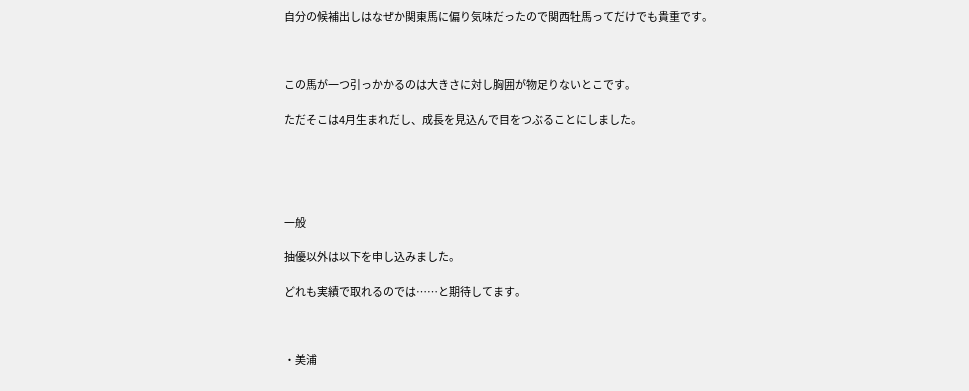自分の候補出しはなぜか関東馬に偏り気味だったので関西牡馬ってだけでも貴重です。



この馬が一つ引っかかるのは大きさに対し胸囲が物足りないとこです。

ただそこは4月生まれだし、成長を見込んで目をつぶることにしました。





一般

抽優以外は以下を申し込みました。

どれも実績で取れるのでは……と期待してます。



・美浦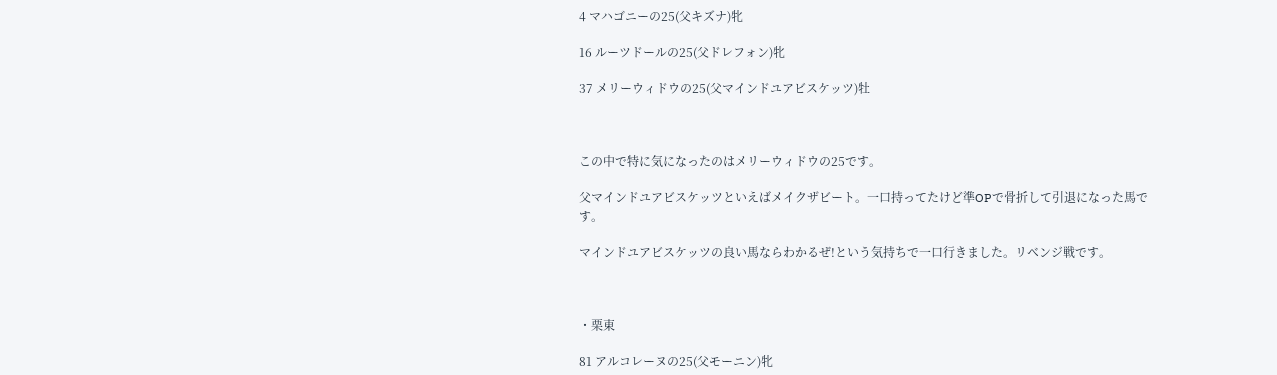4 マハゴニーの25(父キズナ)牝

16 ルーツドールの25(父ドレフォン)牝

37 メリーウィドウの25(父マインドユアビスケッツ)牡



この中で特に気になったのはメリーウィドウの25です。

父マインドユアビスケッツといえばメイクザビート。一口持ってたけど準OPで骨折して引退になった馬です。

マインドユアビスケッツの良い馬ならわかるぜ!という気持ちで一口行きました。リベンジ戦です。



・栗東

81 アルコレーヌの25(父モーニン)牝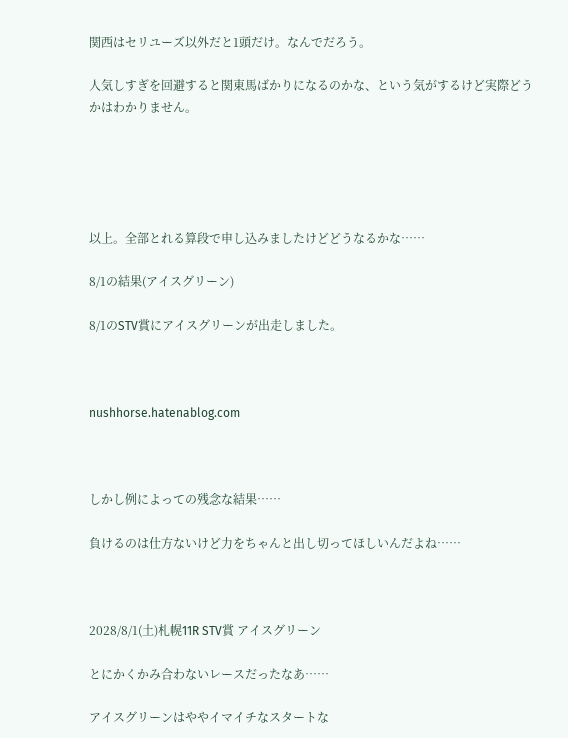関西はセリユーズ以外だと1頭だけ。なんでだろう。

人気しすぎを回避すると関東馬ばかりになるのかな、という気がするけど実際どうかはわかりません。





以上。全部とれる算段で申し込みましたけどどうなるかな……

8/1の結果(アイスグリーン)

8/1のSTV賞にアイスグリーンが出走しました。



nushhorse.hatenablog.com



しかし例によっての残念な結果……

負けるのは仕方ないけど力をちゃんと出し切ってほしいんだよね……



2028/8/1(土)札幌11R STV賞 アイスグリーン

とにかくかみ合わないレースだったなあ……

アイスグリーンはややイマイチなスタートな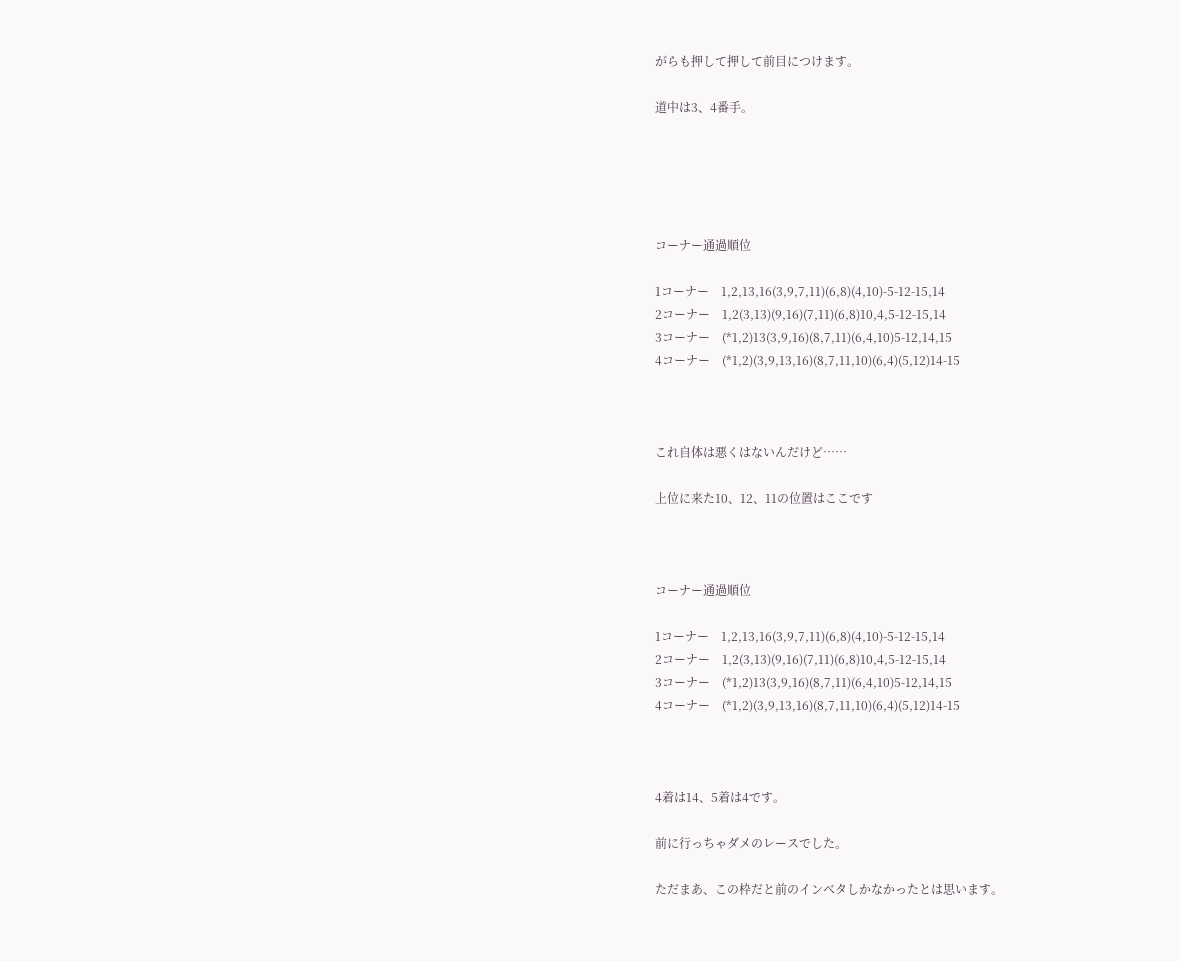がらも押して押して前目につけます。

道中は3、4番手。





コーナー通過順位

1コーナー    1,2,13,16(3,9,7,11)(6,8)(4,10)-5-12-15,14
2コーナー    1,2(3,13)(9,16)(7,11)(6,8)10,4,5-12-15,14
3コーナー    (*1,2)13(3,9,16)(8,7,11)(6,4,10)5-12,14,15
4コーナー    (*1,2)(3,9,13,16)(8,7,11,10)(6,4)(5,12)14-15



これ自体は悪くはないんだけど……

上位に来た10、12、11の位置はここです



コーナー通過順位

1コーナー    1,2,13,16(3,9,7,11)(6,8)(4,10)-5-12-15,14
2コーナー    1,2(3,13)(9,16)(7,11)(6,8)10,4,5-12-15,14
3コーナー    (*1,2)13(3,9,16)(8,7,11)(6,4,10)5-12,14,15
4コーナー    (*1,2)(3,9,13,16)(8,7,11,10)(6,4)(5,12)14-15



4着は14、5着は4です。

前に行っちゃダメのレースでした。

ただまあ、この枠だと前のインベタしかなかったとは思います。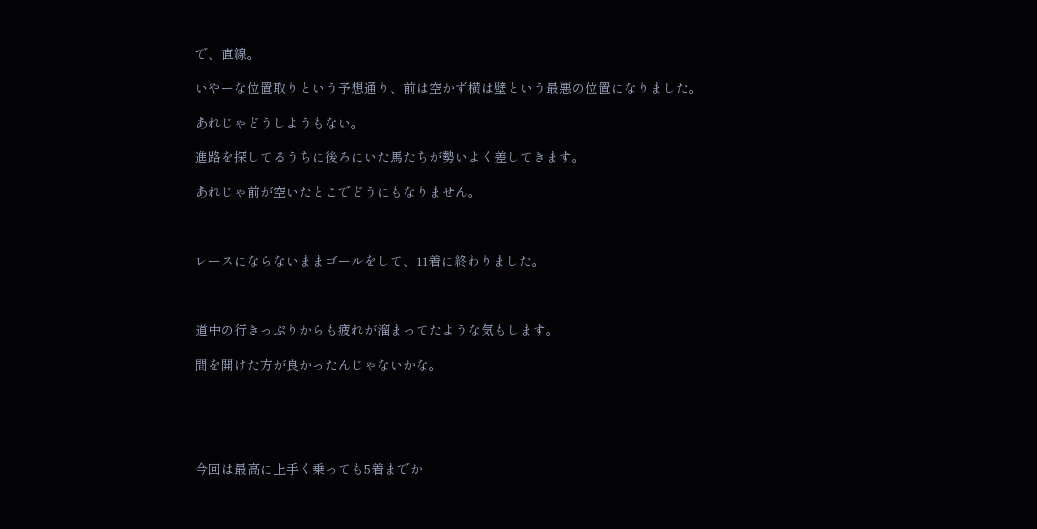で、直線。

いやーな位置取りという予想通り、前は空かず横は壁という最悪の位置になりました。

あれじゃどうしようもない。

進路を探してるうちに後ろにいた馬たちが勢いよく差してきます。

あれじゃ前が空いたとこでどうにもなりません。



レースにならないままゴールをして、11着に終わりました。



道中の行きっぷりからも疲れが溜まってたような気もします。

間を開けた方が良かったんじゃないかな。





今回は最高に上手く乗っても5着までか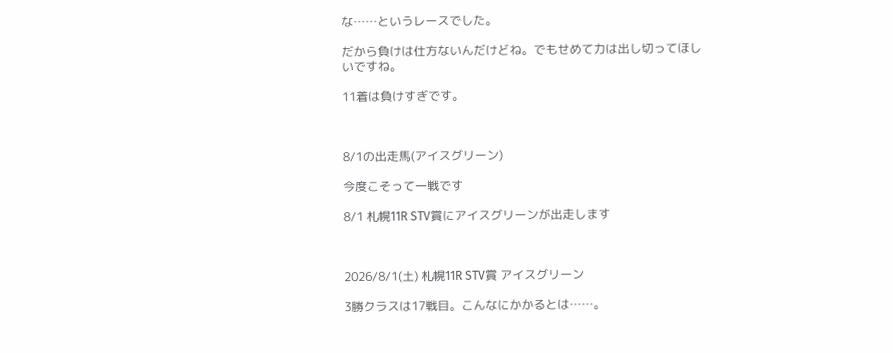な……というレースでした。

だから負けは仕方ないんだけどね。でもせめて力は出し切ってほしいですね。

11着は負けすぎです。



8/1の出走馬(アイスグリーン)

今度こそって一戦です

8/1 札幌11R STV賞にアイスグリーンが出走します



2026/8/1(土) 札幌11R STV賞 アイスグリーン

3勝クラスは17戦目。こんなにかかるとは……。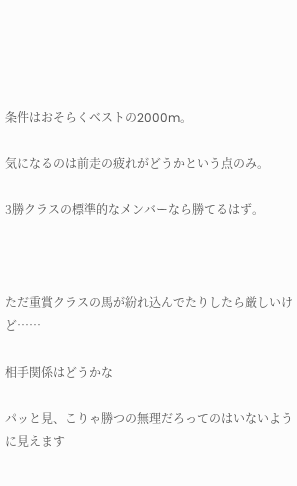条件はおそらくベストの2000m。

気になるのは前走の疲れがどうかという点のみ。

3勝クラスの標準的なメンバーなら勝てるはず。



ただ重賞クラスの馬が紛れ込んでたりしたら厳しいけど……

相手関係はどうかな

パッと見、こりゃ勝つの無理だろってのはいないように見えます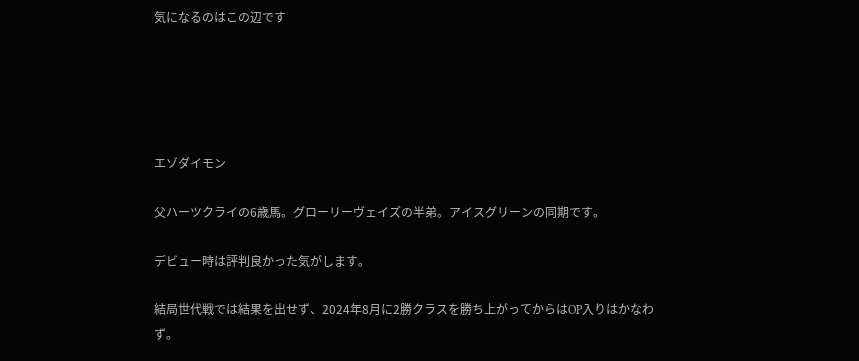気になるのはこの辺です





エゾダイモン

父ハーツクライの6歳馬。グローリーヴェイズの半弟。アイスグリーンの同期です。

デビュー時は評判良かった気がします。

結局世代戦では結果を出せず、2024年8月に2勝クラスを勝ち上がってからはOP入りはかなわず。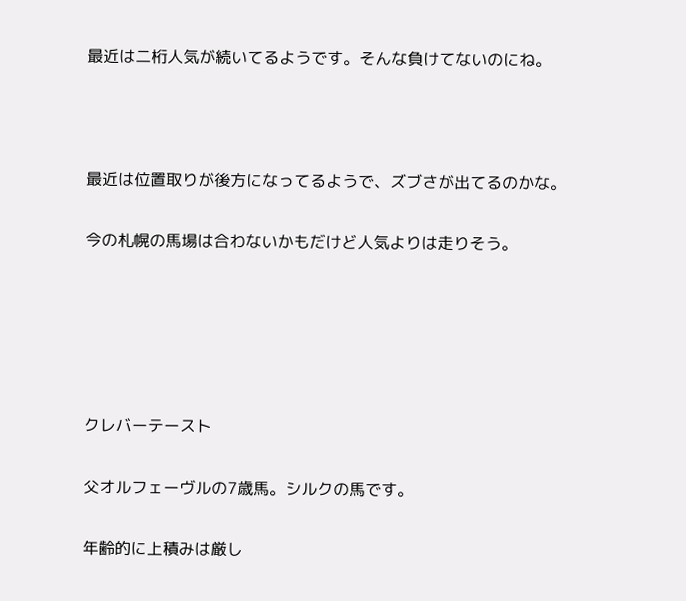最近は二桁人気が続いてるようです。そんな負けてないのにね。



最近は位置取りが後方になってるようで、ズブさが出てるのかな。

今の札幌の馬場は合わないかもだけど人気よりは走りそう。





クレバーテースト

父オルフェーヴルの7歳馬。シルクの馬です。

年齢的に上積みは厳し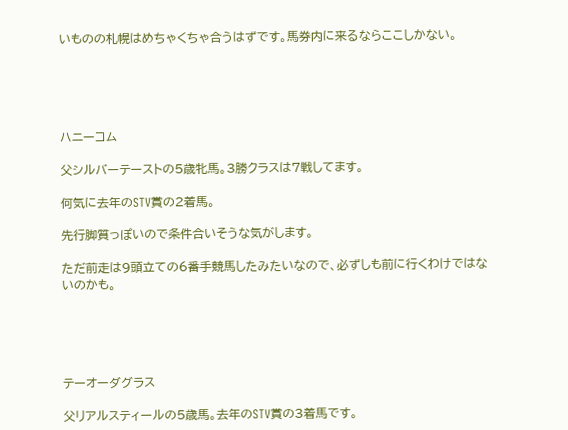いものの札幌はめちゃくちゃ合うはずです。馬券内に来るならここしかない。





ハニーコム

父シルバーテーストの5歳牝馬。3勝クラスは7戦してます。

何気に去年のSTV賞の2着馬。

先行脚質っぽいので条件合いそうな気がします。

ただ前走は9頭立ての6番手競馬したみたいなので、必ずしも前に行くわけではないのかも。





テーオーダグラス

父リアルスティールの5歳馬。去年のSTV賞の3着馬です。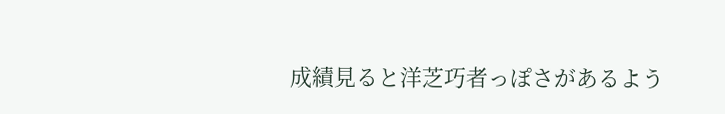成績見ると洋芝巧者っぽさがあるよう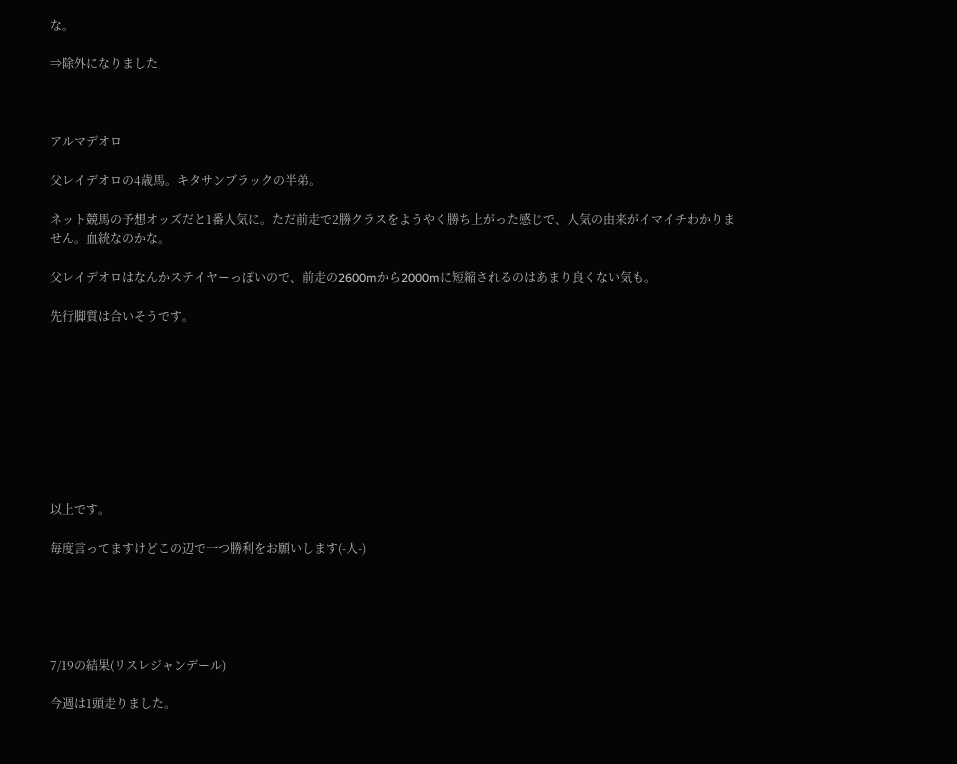な。

⇒除外になりました



アルマデオロ

父レイデオロの4歳馬。キタサンブラックの半弟。

ネット競馬の予想オッズだと1番人気に。ただ前走で2勝クラスをようやく勝ち上がった感じで、人気の由来がイマイチわかりません。血統なのかな。

父レイデオロはなんかステイヤーっぽいので、前走の2600mから2000mに短縮されるのはあまり良くない気も。

先行脚質は合いそうです。









以上です。

毎度言ってますけどこの辺で一つ勝利をお願いします(-人-)





7/19の結果(リスレジャンデール)

今週は1頭走りました。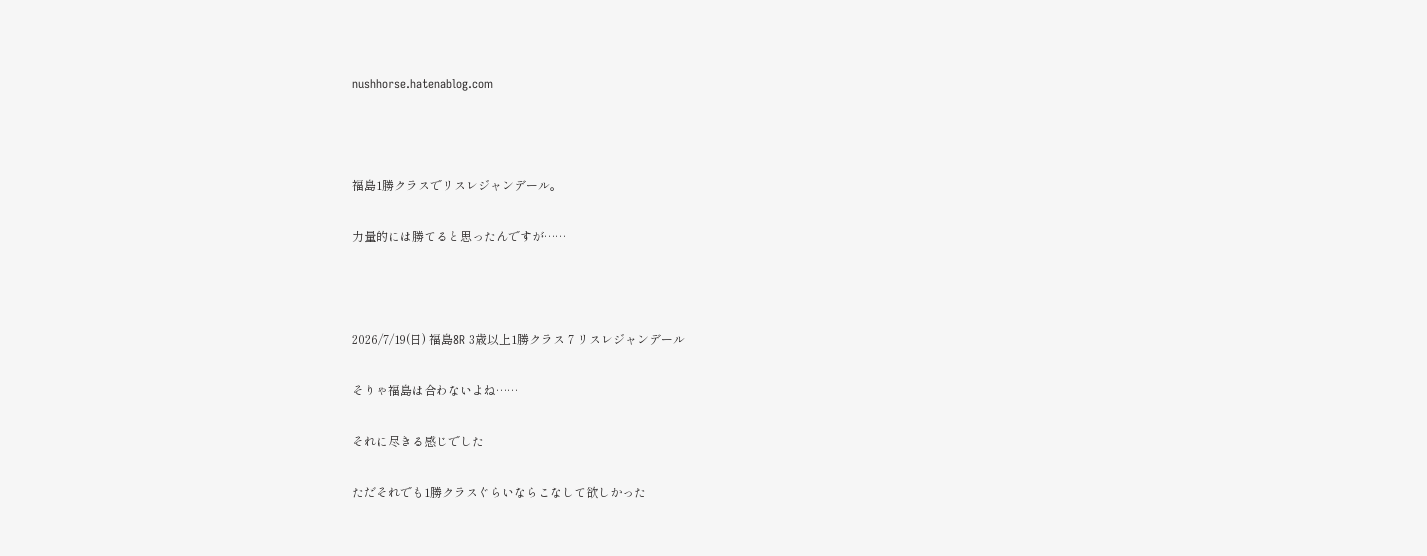nushhorse.hatenablog.com



福島1勝クラスでリスレジャンデール。

力量的には勝てると思ったんですが……



2026/7/19(日) 福島8R 3歳以上1勝クラス 7 リスレジャンデール

そりゃ福島は合わないよね……

それに尽きる感じでした

ただそれでも1勝クラスぐらいならこなして欲しかった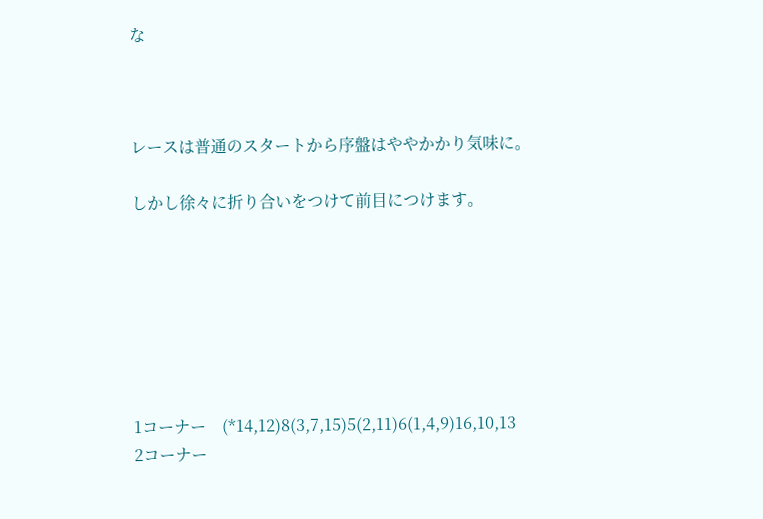な



レースは普通のスタートから序盤はややかかり気味に。

しかし徐々に折り合いをつけて前目につけます。







1コーナー    (*14,12)8(3,7,15)5(2,11)6(1,4,9)16,10,13
2コーナー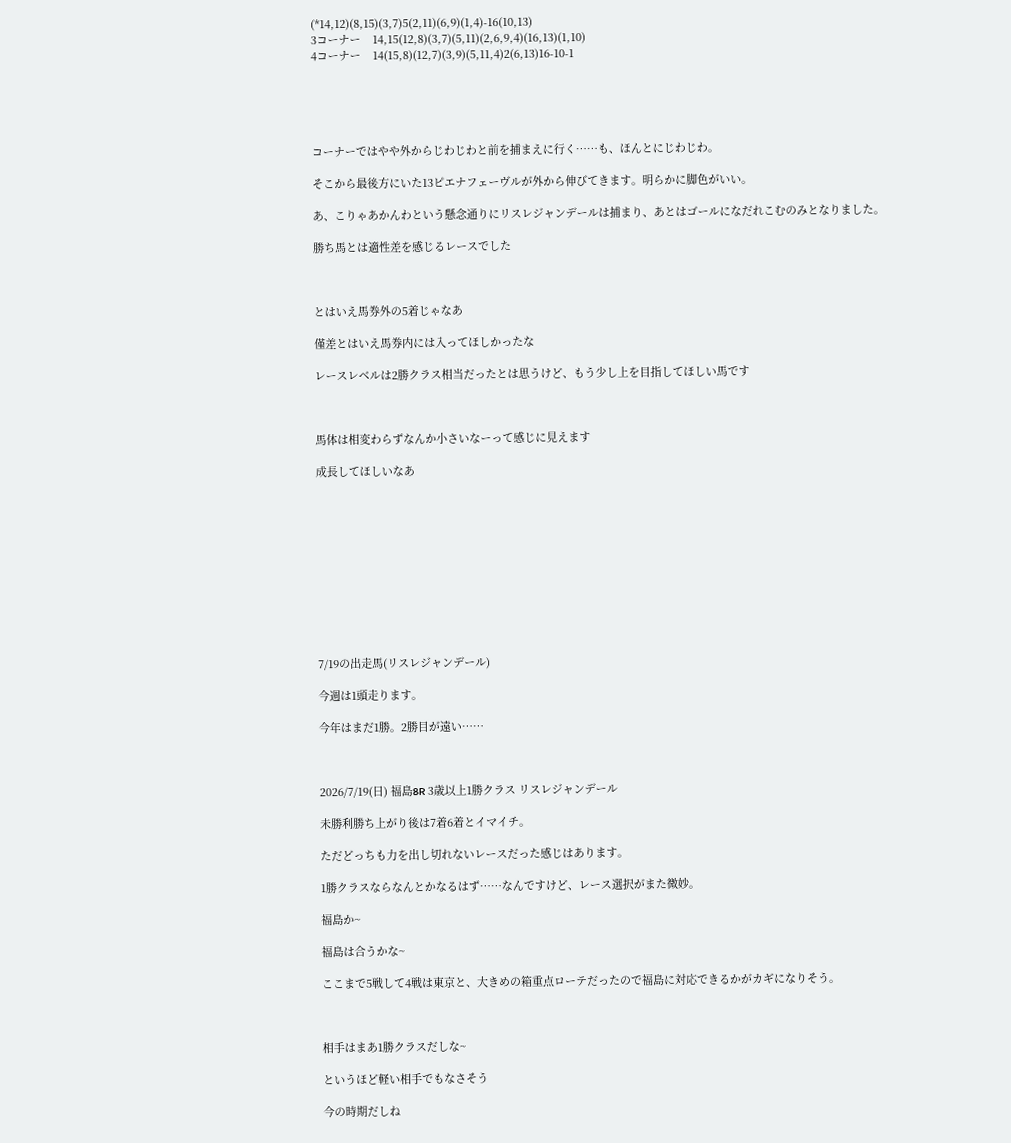(*14,12)(8,15)(3,7)5(2,11)(6,9)(1,4)-16(10,13)
3コーナー    14,15(12,8)(3,7)(5,11)(2,6,9,4)(16,13)(1,10)
4コーナー    14(15,8)(12,7)(3,9)(5,11,4)2(6,13)16-10-1





コーナーではやや外からじわじわと前を捕まえに行く……も、ほんとにじわじわ。

そこから最後方にいた13ピエナフェーヴルが外から伸びてきます。明らかに脚色がいい。

あ、こりゃあかんわという懸念通りにリスレジャンデールは捕まり、あとはゴールになだれこむのみとなりました。

勝ち馬とは適性差を感じるレースでした



とはいえ馬券外の5着じゃなあ

僅差とはいえ馬券内には入ってほしかったな

レースレベルは2勝クラス相当だったとは思うけど、もう少し上を目指してほしい馬です



馬体は相変わらずなんか小さいなーって感じに見えます

成長してほしいなあ











7/19の出走馬(リスレジャンデール)

今週は1頭走ります。

今年はまだ1勝。2勝目が遠い……



2026/7/19(日) 福島8R 3歳以上1勝クラス リスレジャンデール

未勝利勝ち上がり後は7着6着とイマイチ。

ただどっちも力を出し切れないレースだった感じはあります。

1勝クラスならなんとかなるはず……なんですけど、レース選択がまた微妙。

福島か~

福島は合うかな~

ここまで5戦して4戦は東京と、大きめの箱重点ローテだったので福島に対応できるかがカギになりそう。



相手はまあ1勝クラスだしな~

というほど軽い相手でもなさそう

今の時期だしね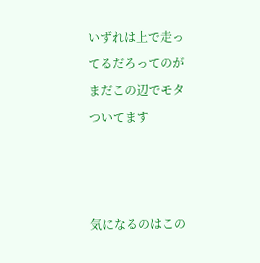いずれは上で走ってるだろってのがまだこの辺でモタついてます



気になるのはこの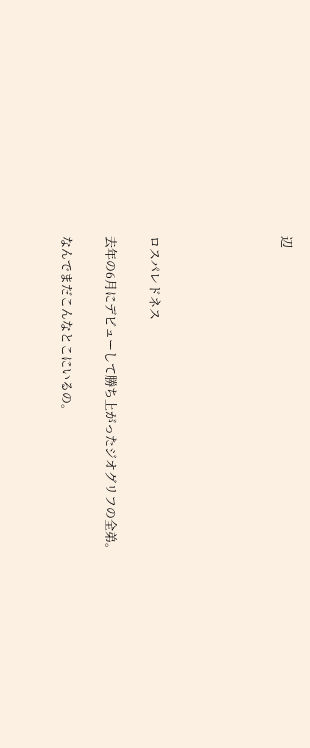辺





ロスパレドネス

去年の6月にデビューして勝ち上がったジオグリフの全弟。

なんでまだこんなとこにいるの。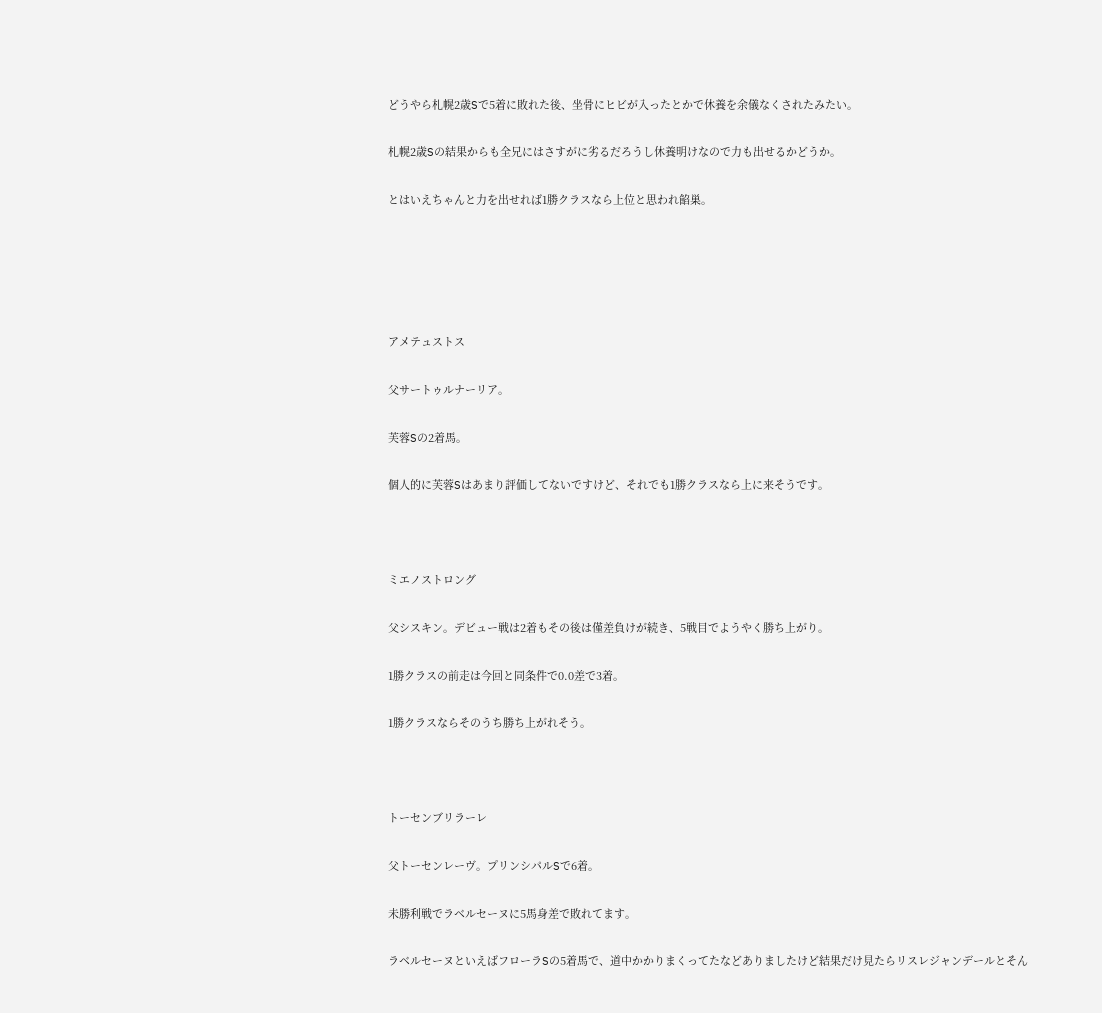どうやら札幌2歳Sで5着に敗れた後、坐骨にヒビが入ったとかで休養を余儀なくされたみたい。

札幌2歳Sの結果からも全兄にはさすがに劣るだろうし休養明けなので力も出せるかどうか。

とはいえちゃんと力を出せれば1勝クラスなら上位と思われ餡巣。





アメテュストス

父サートゥルナーリア。

芙蓉Sの2着馬。

個人的に芙蓉Sはあまり評価してないですけど、それでも1勝クラスなら上に来そうです。



ミエノストロング

父シスキン。デビュー戦は2着もその後は僅差負けが続き、5戦目でようやく勝ち上がり。

1勝クラスの前走は今回と同条件で0.0差で3着。

1勝クラスならそのうち勝ち上がれそう。



トーセンブリラーレ

父トーセンレーヴ。プリンシパルSで6着。

未勝利戦でラベルセーヌに5馬身差で敗れてます。

ラベルセーヌといえばフローラSの5着馬で、道中かかりまくってたなどありましたけど結果だけ見たらリスレジャンデールとそん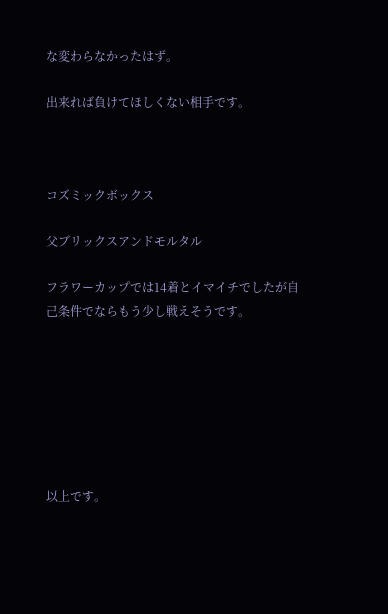な変わらなかったはず。

出来れば負けてほしくない相手です。



コズミックボックス

父ブリックスアンドモルタル

フラワーカップでは14着とイマイチでしたが自己条件でならもう少し戦えそうです。







以上です。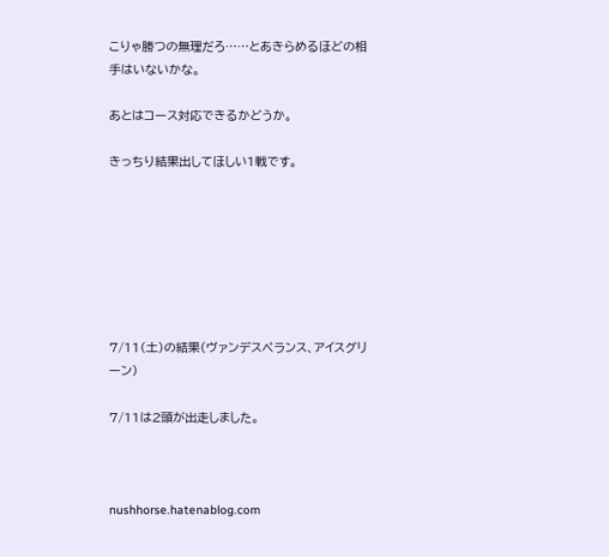こりゃ勝つの無理だろ……とあきらめるほどの相手はいないかな。

あとはコース対応できるかどうか。

きっちり結果出してほしい1戦です。







7/11(土)の結果(ヴァンデスペランス、アイスグリーン)

7/11は2頭が出走しました。



nushhorse.hatenablog.com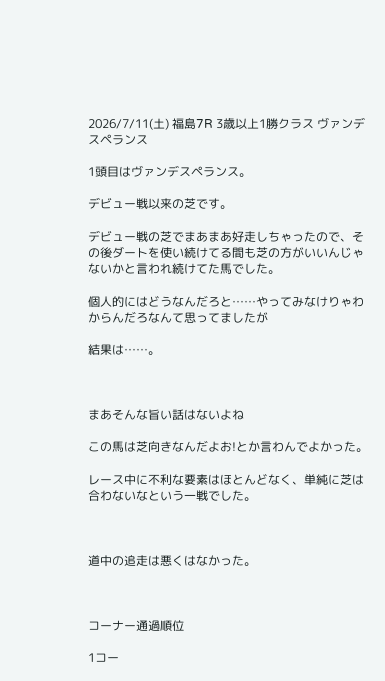2026/7/11(土) 福島7R 3歳以上1勝クラス ヴァンデスペランス

1頭目はヴァンデスペランス。

デビュー戦以来の芝です。

デビュー戦の芝でまあまあ好走しちゃったので、その後ダートを使い続けてる間も芝の方がいいんじゃないかと言われ続けてた馬でした。

個人的にはどうなんだろと……やってみなけりゃわからんだろなんて思ってましたが

結果は……。



まあそんな旨い話はないよね

この馬は芝向きなんだよお!とか言わんでよかった。

レース中に不利な要素はほとんどなく、単純に芝は合わないなという一戦でした。



道中の追走は悪くはなかった。



コーナー通過順位

1コー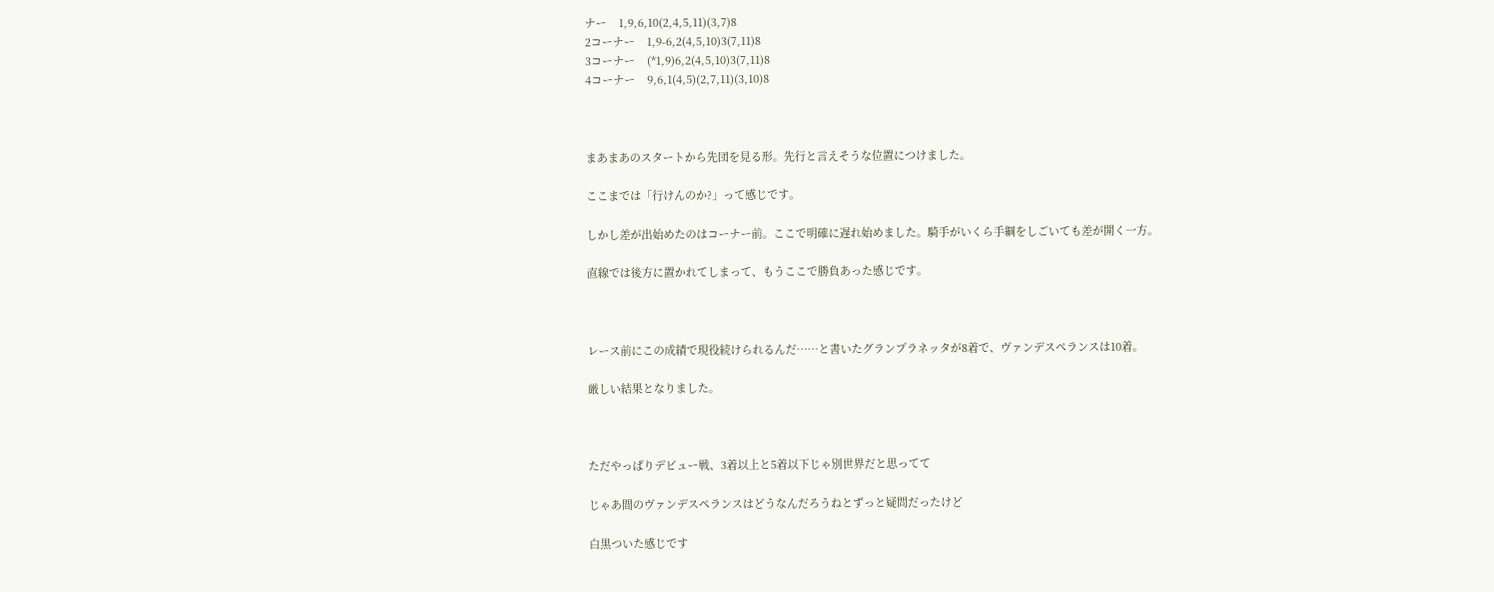ナー    1,9,6,10(2,4,5,11)(3,7)8
2コーナー    1,9-6,2(4,5,10)3(7,11)8
3コーナー    (*1,9)6,2(4,5,10)3(7,11)8
4コーナー    9,6,1(4,5)(2,7,11)(3,10)8



まあまあのスタートから先団を見る形。先行と言えそうな位置につけました。

ここまでは「行けんのか?」って感じです。

しかし差が出始めたのはコーナー前。ここで明確に遅れ始めました。騎手がいくら手綱をしごいても差が開く一方。

直線では後方に置かれてしまって、もうここで勝負あった感じです。



レース前にこの成績で現役続けられるんだ……と書いたグランプラネッタが8着で、ヴァンデスペランスは10着。

厳しい結果となりました。



ただやっぱりデビュー戦、3着以上と5着以下じゃ別世界だと思ってて

じゃあ間のヴァンデスペランスはどうなんだろうねとずっと疑問だったけど

白黒ついた感じです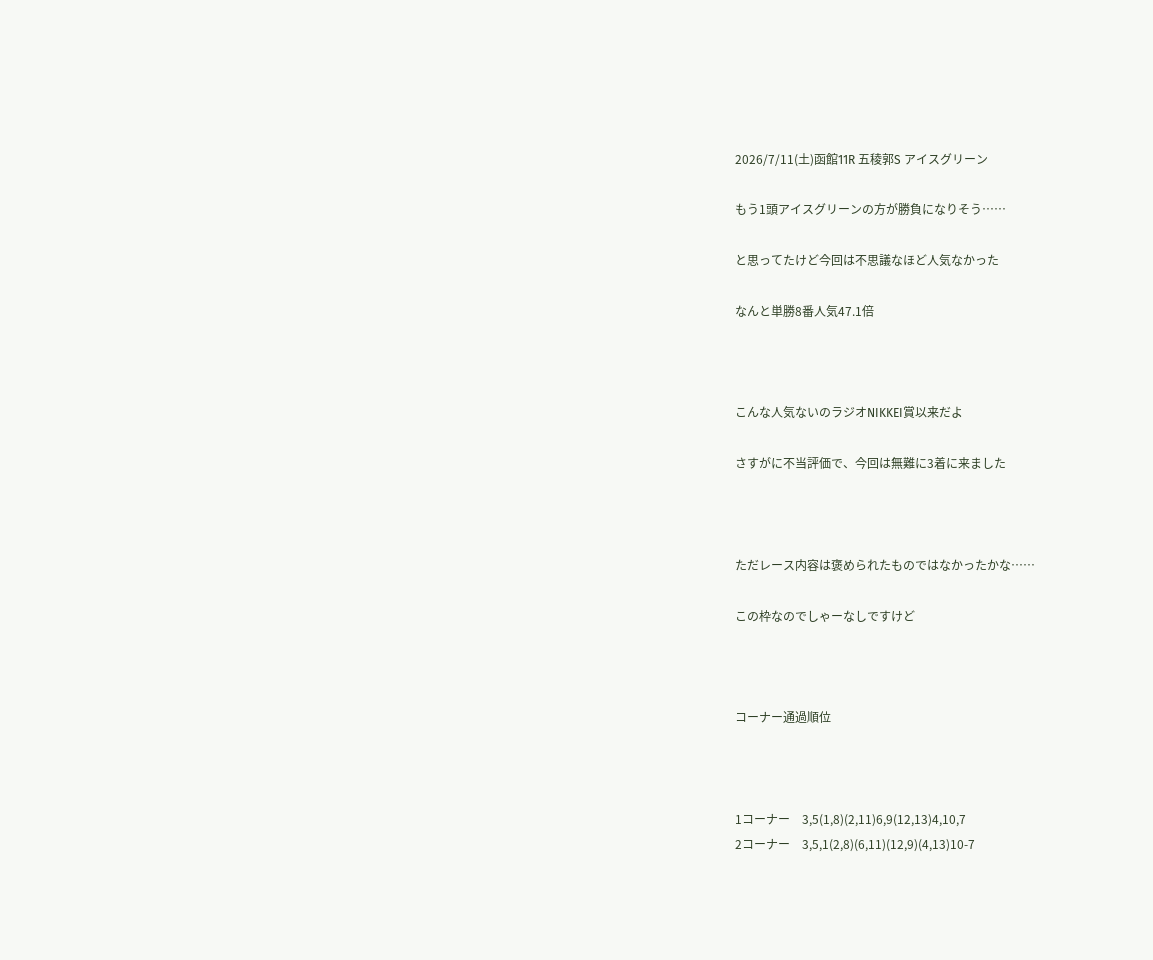2026/7/11(土)函館11R 五稜郭S アイスグリーン

もう1頭アイスグリーンの方が勝負になりそう……

と思ってたけど今回は不思議なほど人気なかった

なんと単勝8番人気47.1倍



こんな人気ないのラジオNIKKEI賞以来だよ

さすがに不当評価で、今回は無難に3着に来ました



ただレース内容は褒められたものではなかったかな……

この枠なのでしゃーなしですけど



コーナー通過順位



1コーナー    3,5(1,8)(2,11)6,9(12,13)4,10,7
2コーナー    3,5,1(2,8)(6,11)(12,9)(4,13)10-7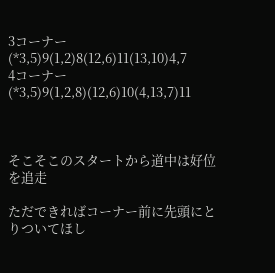3コーナー    (*3,5)9(1,2)8(12,6)11(13,10)4,7
4コーナー    (*3,5)9(1,2,8)(12,6)10(4,13,7)11



そこそこのスタートから道中は好位を追走

ただできればコーナー前に先頭にとりついてほし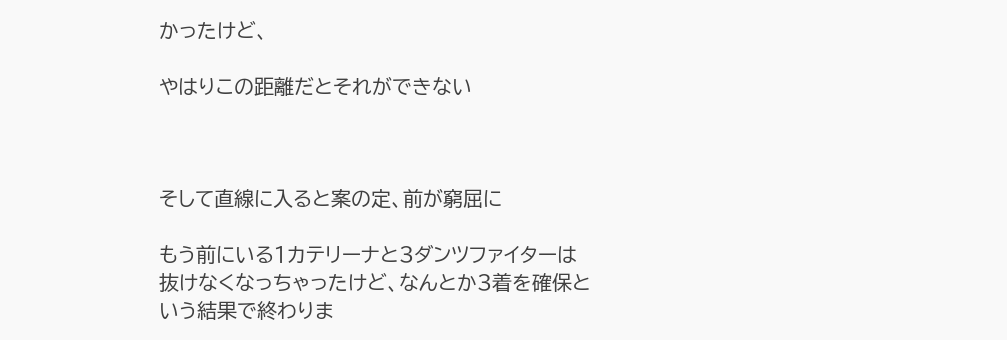かったけど、

やはりこの距離だとそれができない



そして直線に入ると案の定、前が窮屈に

もう前にいる1カテリーナと3ダンツファイターは抜けなくなっちゃったけど、なんとか3着を確保という結果で終わりま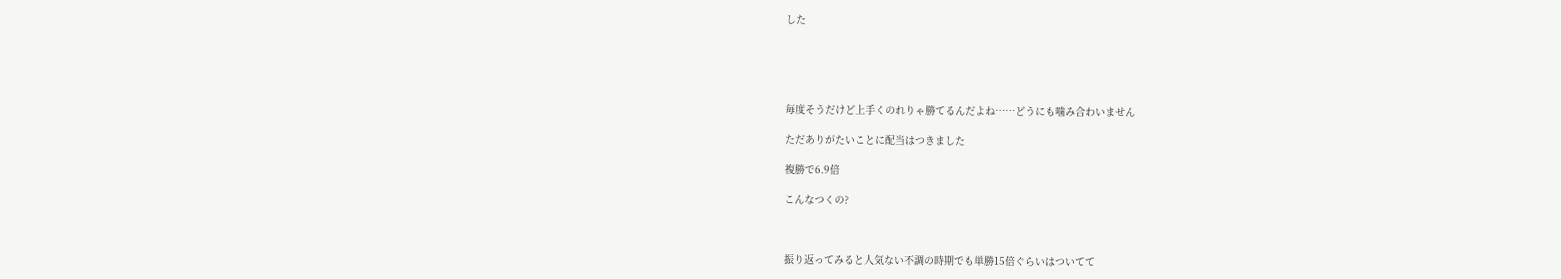した





毎度そうだけど上手くのれりゃ勝てるんだよね……どうにも噛み合わいません

ただありがたいことに配当はつきました

複勝で6.9倍

こんなつくの?



振り返ってみると人気ない不調の時期でも単勝15倍ぐらいはついてて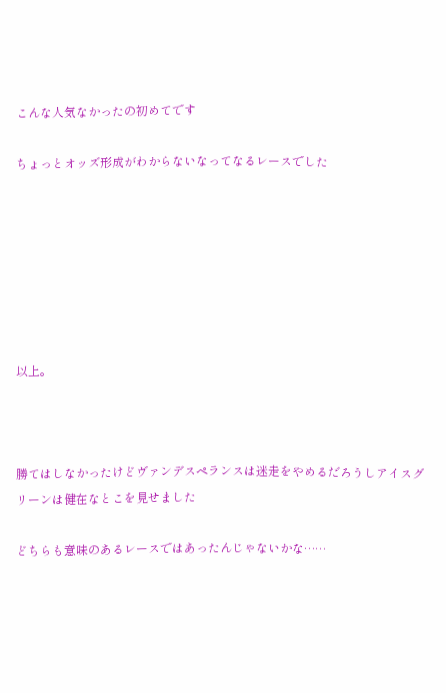こんな人気なかったの初めてです

ちょっとオッズ形成がわからないなってなるレースでした







以上。



勝てはしなかったけどヴァンデスペランスは迷走をやめるだろうしアイスグリーンは健在なとこを見せました

どちらも意味のあるレースではあったんじゃないかな……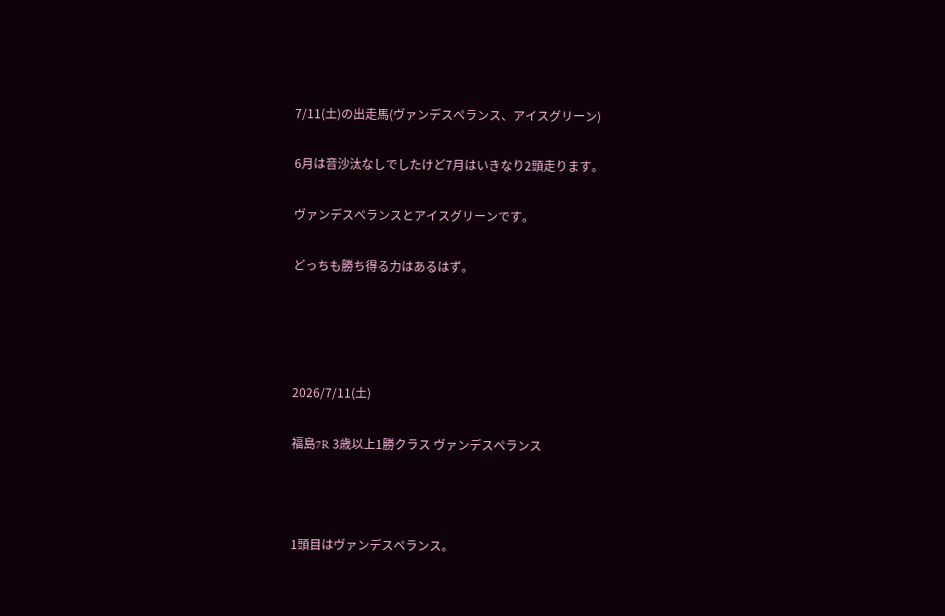7/11(土)の出走馬(ヴァンデスペランス、アイスグリーン)

6月は音沙汰なしでしたけど7月はいきなり2頭走ります。

ヴァンデスペランスとアイスグリーンです。

どっちも勝ち得る力はあるはず。




2026/7/11(土)

福島7R 3歳以上1勝クラス ヴァンデスペランス



1頭目はヴァンデスペランス。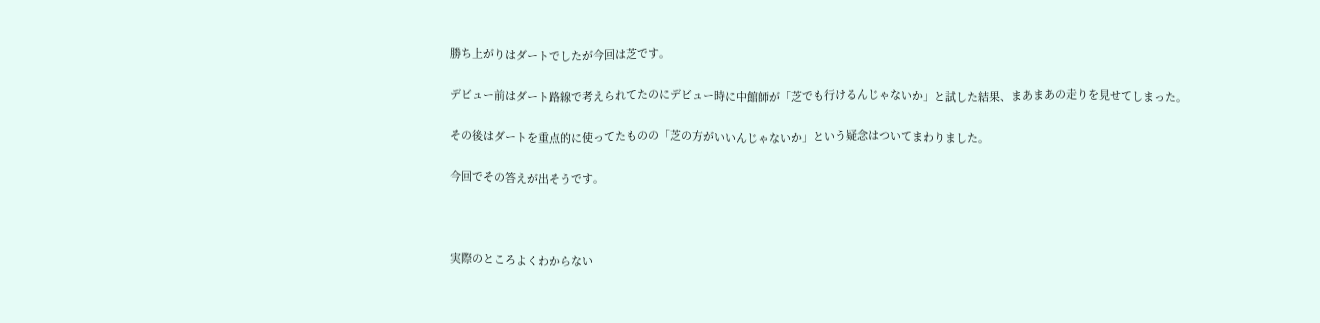勝ち上がりはダートでしたが今回は芝です。

デビュー前はダート路線で考えられてたのにデビュー時に中館師が「芝でも行けるんじゃないか」と試した結果、まあまあの走りを見せてしまった。

その後はダートを重点的に使ってたものの「芝の方がいいんじゃないか」という疑念はついてまわりました。

今回でその答えが出そうです。



実際のところよくわからない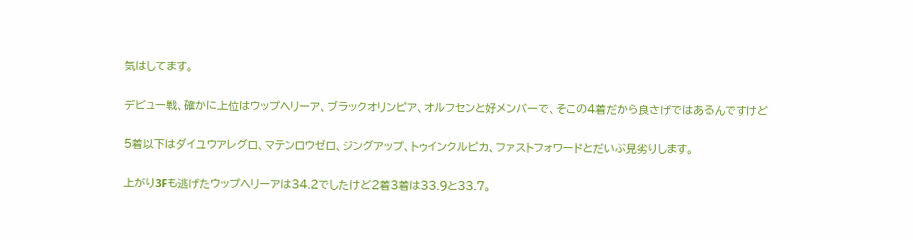気はしてます。

デビュー戦、確かに上位はウップヘリーア、ブラックオリンピア、オルフセンと好メンバーで、そこの4着だから良さげではあるんですけど

5着以下はダイユウアレグロ、マテンロウゼロ、ジングアップ、トゥインクルピカ、ファストフォワードとだいぶ見劣りします。

上がり3Fも逃げたウップヘリーアは34.2でしたけど2着3着は33.9と33.7。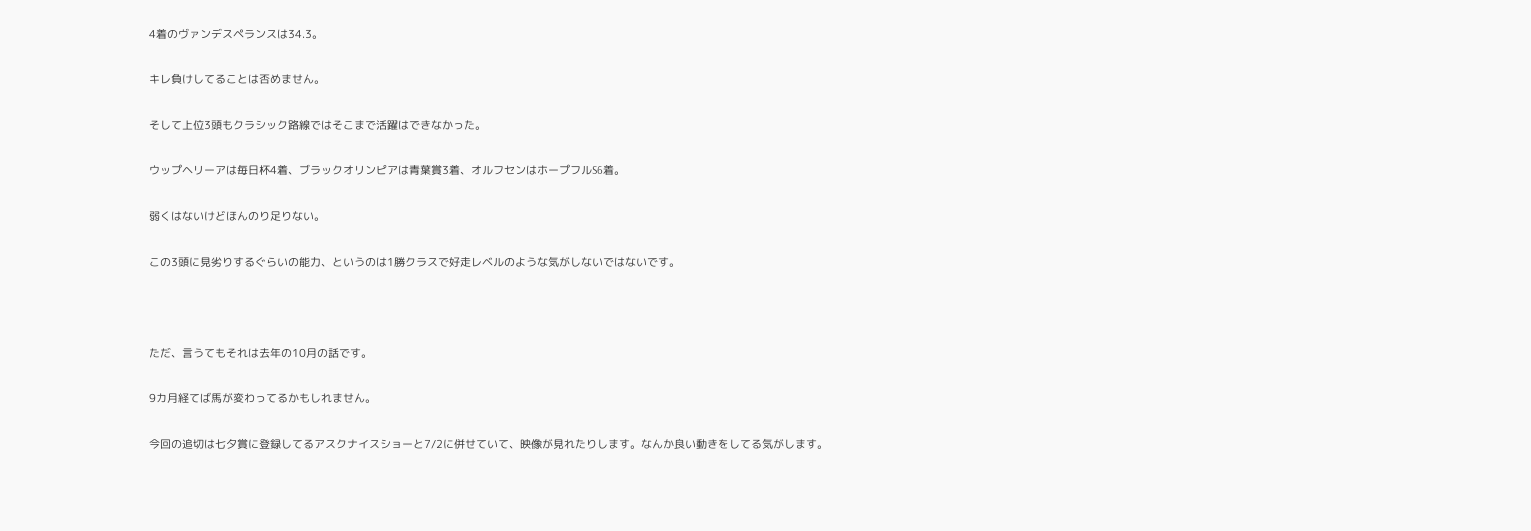4着のヴァンデスペランスは34.3。

キレ負けしてることは否めません。

そして上位3頭もクラシック路線ではそこまで活躍はできなかった。

ウップヘリーアは毎日杯4着、ブラックオリンピアは青葉賞3着、オルフセンはホープフルS6着。

弱くはないけどほんのり足りない。

この3頭に見劣りするぐらいの能力、というのは1勝クラスで好走レベルのような気がしないではないです。



ただ、言うてもそれは去年の10月の話です。

9カ月経てば馬が変わってるかもしれません。

今回の追切は七夕賞に登録してるアスクナイスショーと7/2に併せていて、映像が見れたりします。なんか良い動きをしてる気がします。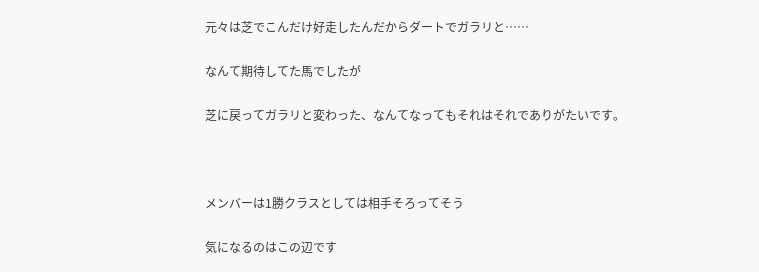元々は芝でこんだけ好走したんだからダートでガラリと……

なんて期待してた馬でしたが

芝に戻ってガラリと変わった、なんてなってもそれはそれでありがたいです。



メンバーは1勝クラスとしては相手そろってそう

気になるのはこの辺です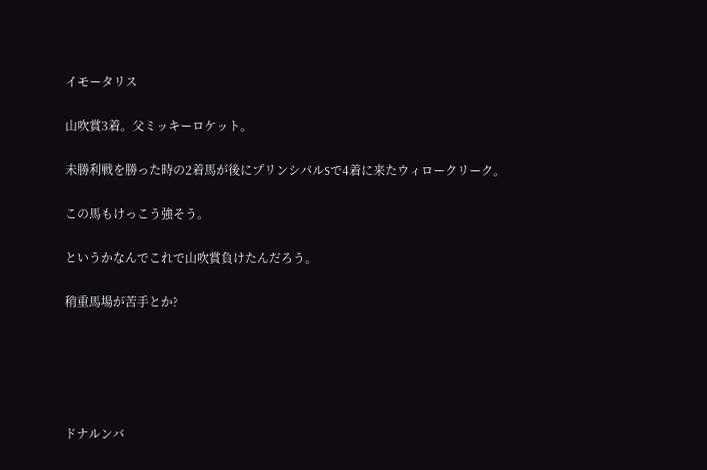イモータリス

山吹賞3着。父ミッキーロケット。

未勝利戦を勝った時の2着馬が後にプリンシパルSで4着に来たウィロークリーク。

この馬もけっこう強そう。

というかなんでこれで山吹賞負けたんだろう。

稍重馬場が苦手とか?





ドナルンバ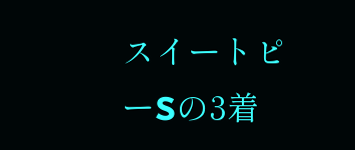スイートピーSの3着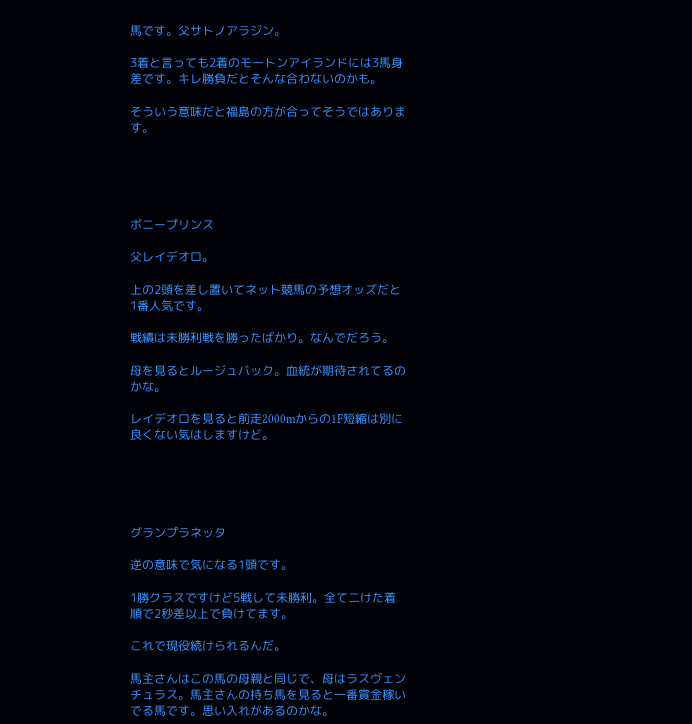馬です。父サトノアラジン。

3着と言っても2着のモートンアイランドには3馬身差です。キレ勝負だとそんな合わないのかも。

そういう意味だと福島の方が合ってそうではあります。





ボニープリンス

父レイデオロ。

上の2頭を差し置いてネット競馬の予想オッズだと1番人気です。

戦績は未勝利戦を勝ったばかり。なんでだろう。

母を見るとルージュバック。血統が期待されてるのかな。

レイデオロを見ると前走2000mからの1F短縮は別に良くない気はしますけど。





グランプラネッタ

逆の意味で気になる1頭です。

1勝クラスですけど5戦して未勝利。全て二けた着順で2秒差以上で負けてます。

これで現役続けられるんだ。

馬主さんはこの馬の母親と同じで、母はラスヴェンチュラス。馬主さんの持ち馬を見ると一番賞金稼いでる馬です。思い入れがあるのかな。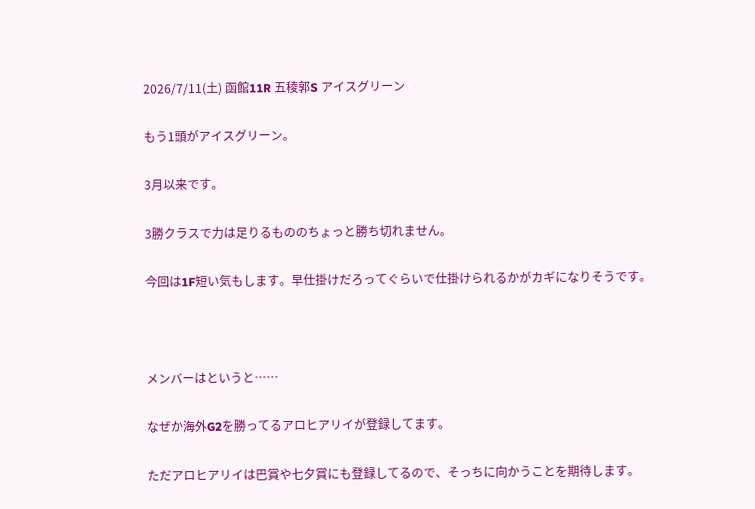2026/7/11(土) 函館11R 五稜郭S アイスグリーン

もう1頭がアイスグリーン。

3月以来です。

3勝クラスで力は足りるもののちょっと勝ち切れません。

今回は1F短い気もします。早仕掛けだろってぐらいで仕掛けられるかがカギになりそうです。



メンバーはというと……

なぜか海外G2を勝ってるアロヒアリイが登録してます。

ただアロヒアリイは巴賞や七夕賞にも登録してるので、そっちに向かうことを期待します。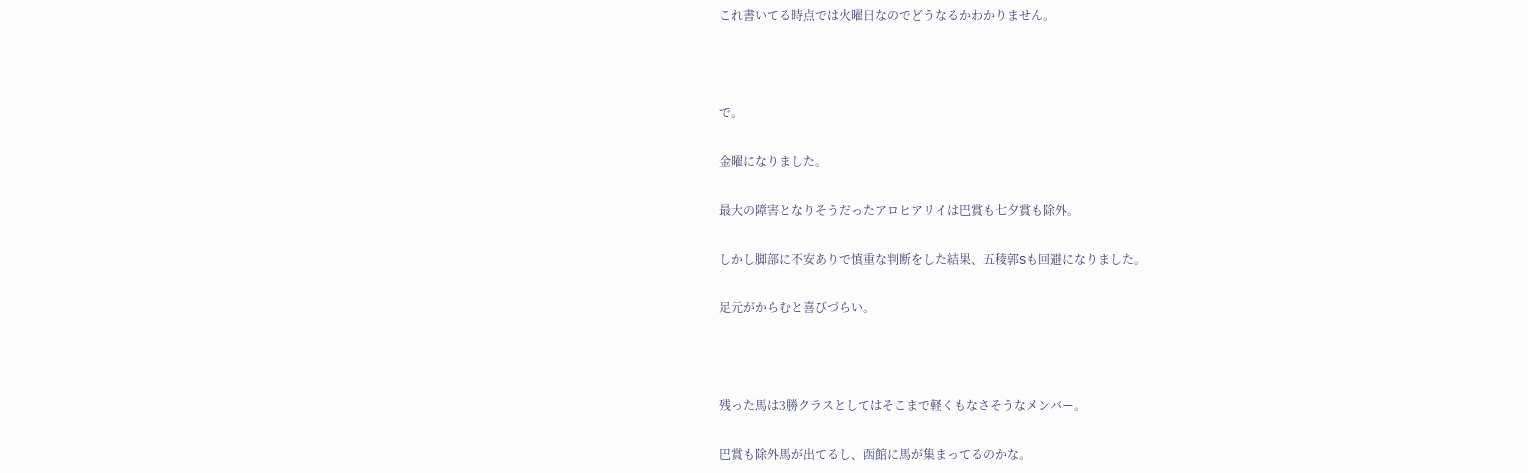これ書いてる時点では火曜日なのでどうなるかわかりません。



で。

金曜になりました。

最大の障害となりそうだったアロヒアリイは巴賞も七夕賞も除外。

しかし脚部に不安ありで慎重な判断をした結果、五稜郭Sも回避になりました。

足元がからむと喜びづらい。



残った馬は3勝クラスとしてはそこまで軽くもなさそうなメンバー。

巴賞も除外馬が出てるし、函館に馬が集まってるのかな。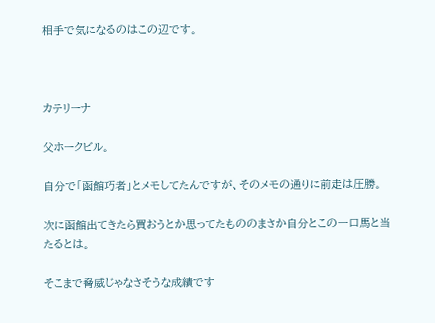相手で気になるのはこの辺です。



カテリーナ

父ホークビル。

自分で「函館巧者」とメモしてたんですが、そのメモの通りに前走は圧勝。

次に函館出てきたら買おうとか思ってたもののまさか自分とこの一口馬と当たるとは。

そこまで脅威じゃなさそうな成績です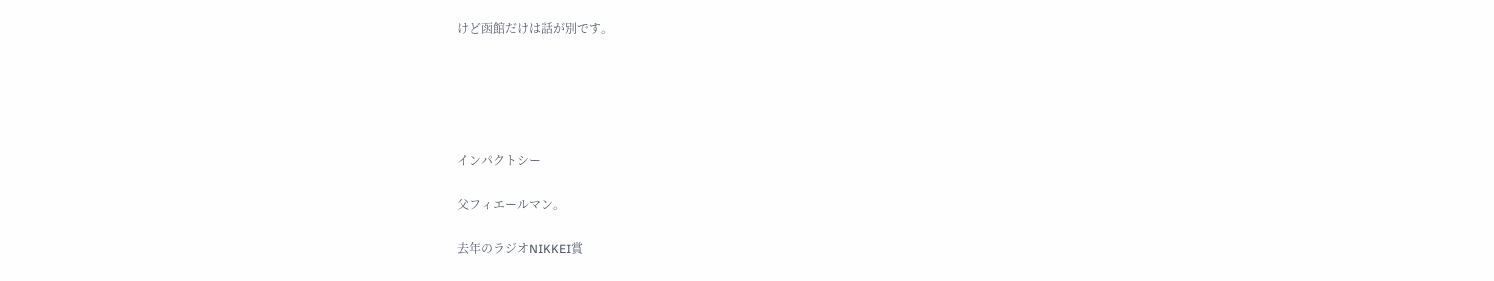けど函館だけは話が別です。





インパクトシー

父フィエールマン。

去年のラジオNIKKEI賞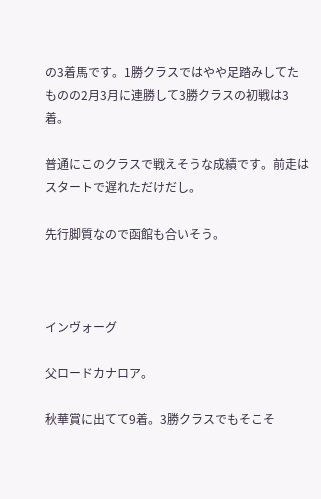の3着馬です。1勝クラスではやや足踏みしてたものの2月3月に連勝して3勝クラスの初戦は3着。

普通にこのクラスで戦えそうな成績です。前走はスタートで遅れただけだし。

先行脚質なので函館も合いそう。



インヴォーグ

父ロードカナロア。

秋華賞に出てて9着。3勝クラスでもそこそ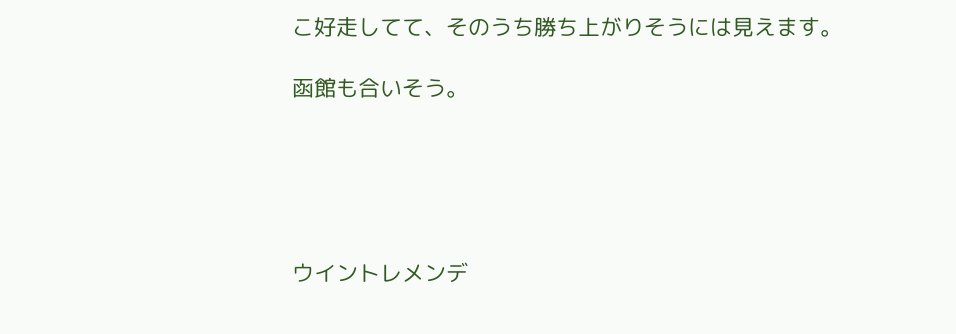こ好走してて、そのうち勝ち上がりそうには見えます。

函館も合いそう。





ウイントレメンデ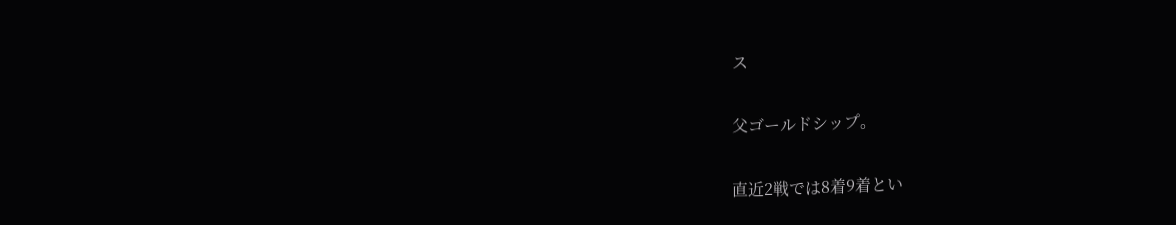ス

父ゴールドシップ。

直近2戦では8着9着とい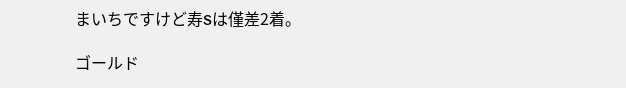まいちですけど寿Sは僅差2着。

ゴールド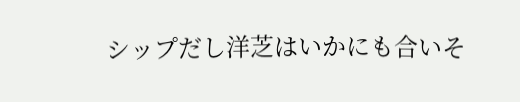シップだし洋芝はいかにも合いそ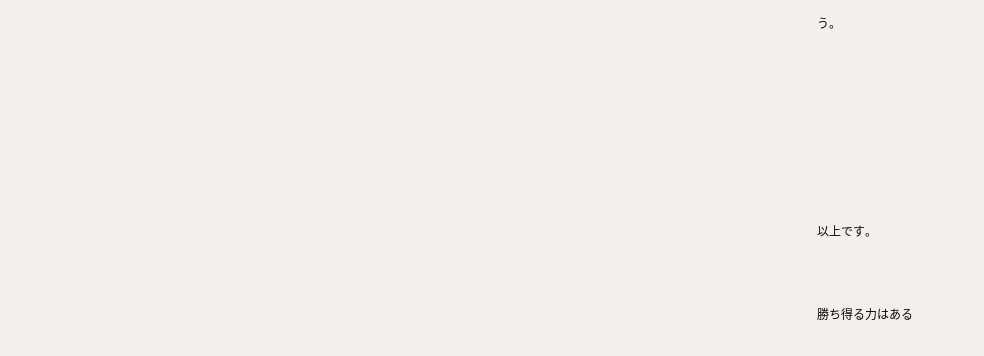う。









以上です。



勝ち得る力はある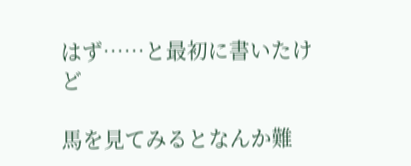はず……と最初に書いたけど

馬を見てみるとなんか難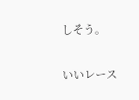しそう。

いいレース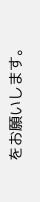をお願いします。